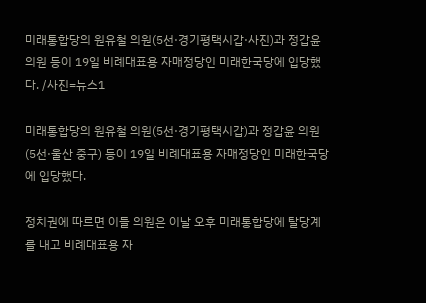미래통합당의 원유철 의원(5선·경기평택시갑·사진)과 정갑윤 의원 등이 19일 비례대표용 자매정당인 미래한국당에 입당했다. /사진=뉴스1

미래통합당의 원유철 의원(5선·경기평택시갑)과 정갑윤 의원(5선·울산 중구) 등이 19일 비례대표용 자매정당인 미래한국당에 입당했다.

정치권에 따르면 이들 의원은 이날 오후 미래통합당에 탈당계를 내고 비례대표용 자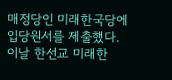매정당인 미래한국당에 입당원서를 제출했다.
이날 한선교 미래한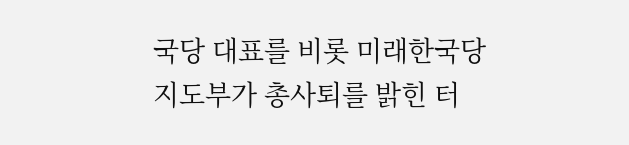국당 대표를 비롯 미래한국당 지도부가 총사퇴를 밝힌 터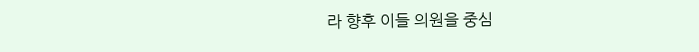라 향후 이들 의원을 중심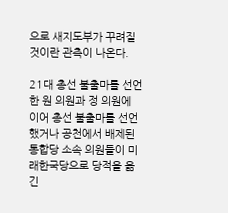으로 새지도부가 꾸려질 것이란 관측이 나온다.

21대 총선 불출마를 선언한 원 의원과 정 의원에 이어 총선 불출마를 선언했거나 공천에서 배제된 통합당 소속 의원들이 미래한국당으로 당적을 옮긴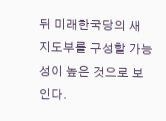뒤 미래한국당의 새 지도부를 구성할 가능성이 높은 것으로 보인다.